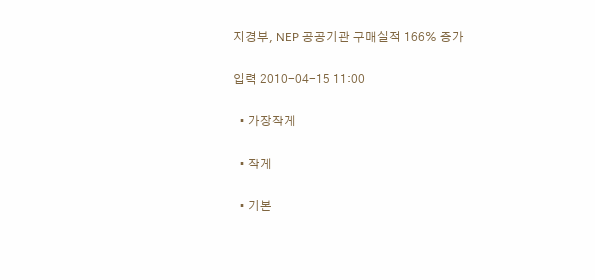지경부, NEP 공공기관 구매실적 166% 증가

입력 2010-04-15 11:00

  • 가장작게

  • 작게

  • 기본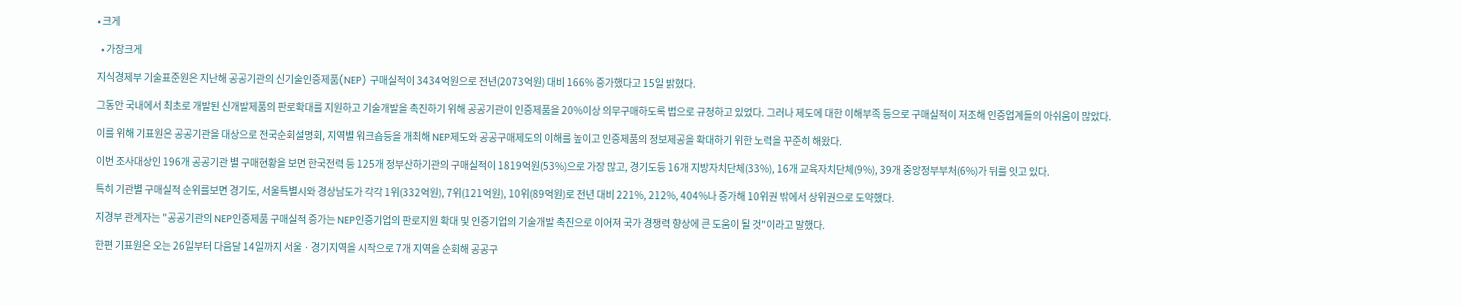• 크게

  • 가장크게

지식경제부 기술표준원은 지난해 공공기관의 신기술인증제품(NEP) 구매실적이 3434억원으로 전년(2073억원) 대비 166% 증가했다고 15일 밝혔다.

그동안 국내에서 최초로 개발된 신개발제품의 판로확대를 지원하고 기술개발을 촉진하기 위해 공공기관이 인증제품을 20%이상 의무구매하도록 법으로 규정하고 있었다. 그러나 제도에 대한 이해부족 등으로 구매실적이 저조해 인증업계들의 아쉬움이 많았다.

이를 위해 기표원은 공공기관을 대상으로 전국순회설명회, 지역별 워크숍등을 개최해 NEP제도와 공공구매제도의 이해를 높이고 인증제품의 정보제공을 확대하기 위한 노력을 꾸준히 해왔다.

이번 조사대상인 196개 공공기관 별 구매현황을 보면 한국전력 등 125개 정부산하기관의 구매실적이 1819억원(53%)으로 가장 많고, 경기도등 16개 지방자치단체(33%), 16개 교육자치단체(9%), 39개 중앙정부부처(6%)가 뒤를 잇고 있다.

특히 기관별 구매실적 순위를보면 경기도, 서울특별시와 경상남도가 각각 1위(332억원), 7위(121억원), 10위(89억원)로 전년 대비 221%, 212%, 404%나 증가해 10위권 밖에서 상위권으로 도약했다.

지경부 관계자는 "공공기관의 NEP인증제품 구매실적 증가는 NEP인증기업의 판로지원 확대 및 인증기업의 기술개발 촉진으로 이어져 국가 경쟁력 향상에 큰 도움이 될 것"이라고 말했다.

한편 기표원은 오는 26일부터 다음달 14일까지 서울ㆍ경기지역을 시작으로 7개 지역을 순회해 공공구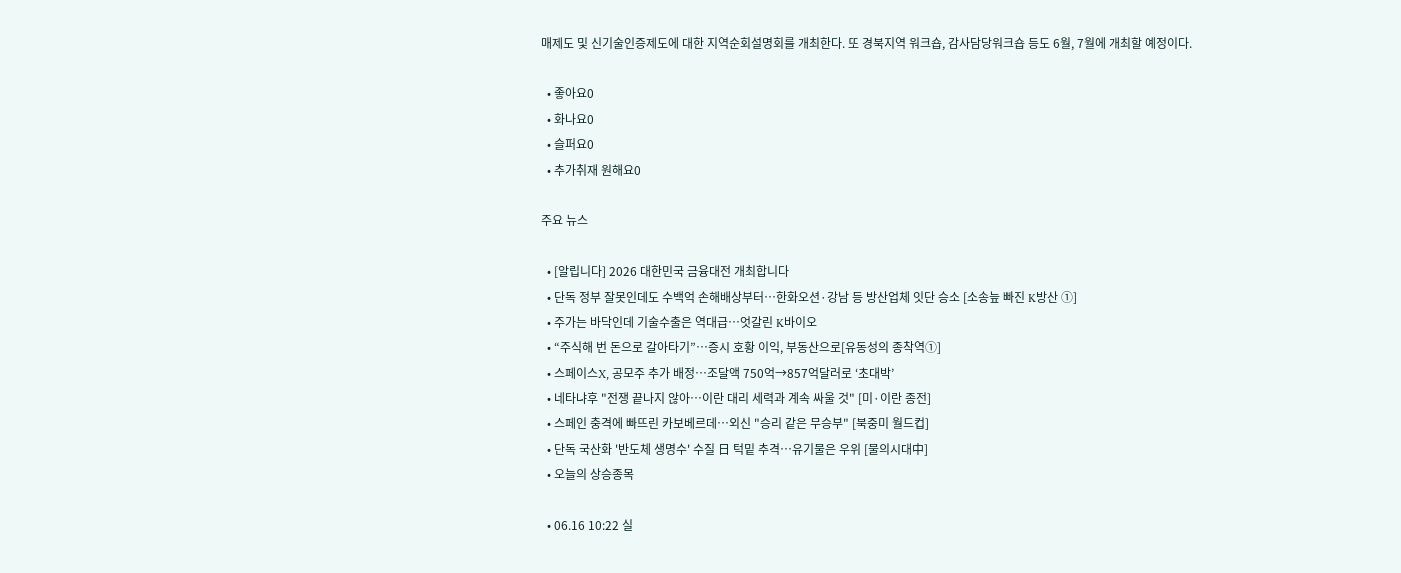매제도 및 신기술인증제도에 대한 지역순회설명회를 개최한다. 또 경북지역 워크숍, 감사담당워크숍 등도 6월, 7월에 개최할 예정이다.

  • 좋아요0
  • 화나요0
  • 슬퍼요0
  • 추가취재 원해요0

주요 뉴스

  • [알립니다] 2026 대한민국 금융대전 개최합니다
  • 단독 정부 잘못인데도 수백억 손해배상부터…한화오션·강남 등 방산업체 잇단 승소 [소송늪 빠진 K방산 ①]
  • 주가는 바닥인데 기술수출은 역대급…엇갈린 K바이오
  • “주식해 번 돈으로 갈아타기”…증시 호황 이익, 부동산으로[유동성의 종착역①]
  • 스페이스X, 공모주 추가 배정…조달액 750억→857억달러로 ‘초대박’
  • 네타냐후 "전쟁 끝나지 않아⋯이란 대리 세력과 계속 싸울 것" [미·이란 종전]
  • 스페인 충격에 빠뜨린 카보베르데…외신 "승리 같은 무승부" [북중미 월드컵]
  • 단독 국산화 '반도체 생명수' 수질 日 턱밑 추격…유기물은 우위 [물의시대中]
  • 오늘의 상승종목

  • 06.16 10:22 실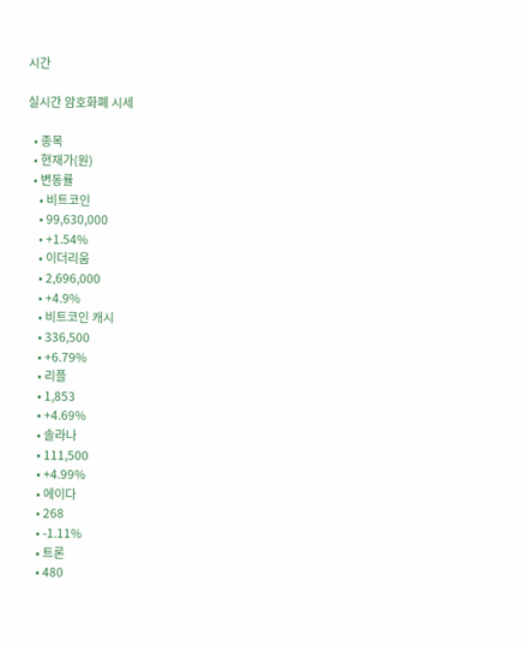시간

실시간 암호화폐 시세

  • 종목
  • 현재가(원)
  • 변동률
    • 비트코인
    • 99,630,000
    • +1.54%
    • 이더리움
    • 2,696,000
    • +4.9%
    • 비트코인 캐시
    • 336,500
    • +6.79%
    • 리플
    • 1,853
    • +4.69%
    • 솔라나
    • 111,500
    • +4.99%
    • 에이다
    • 268
    • -1.11%
    • 트론
    • 480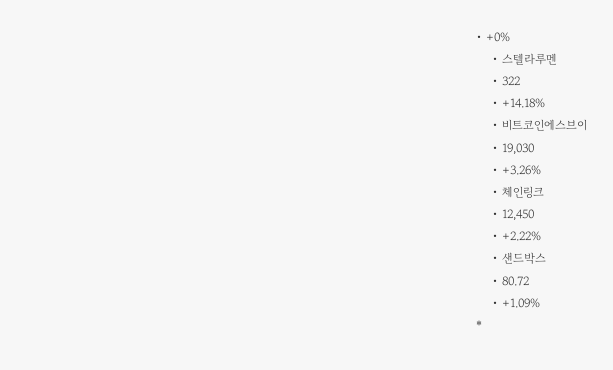• +0%
    • 스텔라루멘
    • 322
    • +14.18%
    • 비트코인에스브이
    • 19,030
    • +3.26%
    • 체인링크
    • 12,450
    • +2.22%
    • 샌드박스
    • 80.72
    • +1.09%
*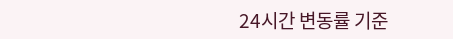24시간 변동률 기준